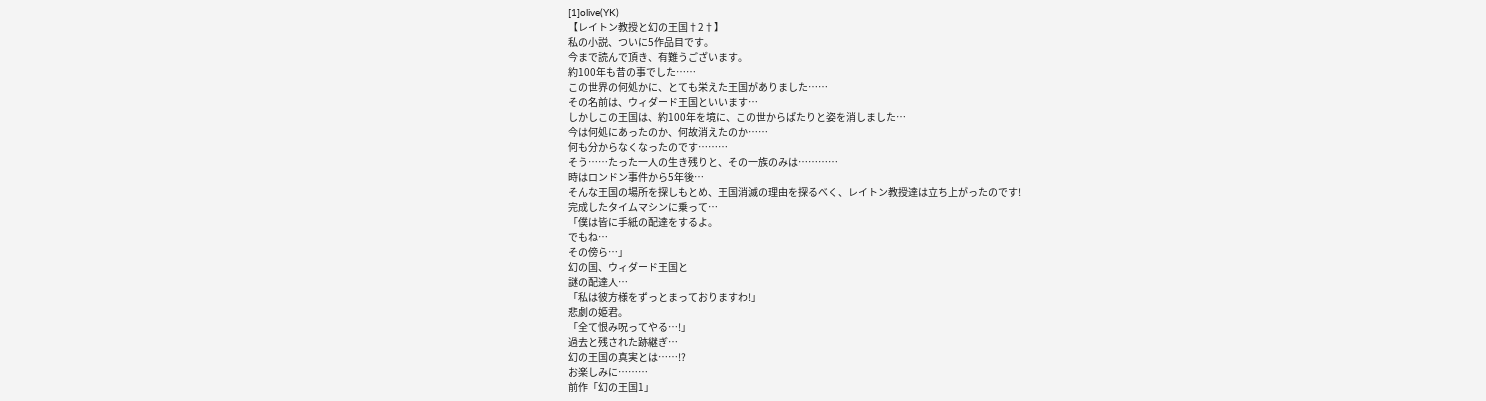[1]olive(YK)
【レイトン教授と幻の王国†2†】
私の小説、ついに5作品目です。
今まで読んで頂き、有難うございます。
約100年も昔の事でした……
この世界の何処かに、とても栄えた王国がありました……
その名前は、ウィダード王国といいます…
しかしこの王国は、約100年を境に、この世からぱたりと姿を消しました…
今は何処にあったのか、何故消えたのか……
何も分からなくなったのです………
そう……たった一人の生き残りと、その一族のみは…………
時はロンドン事件から5年後…
そんな王国の場所を探しもとめ、王国消滅の理由を探るべく、レイトン教授達は立ち上がったのです!
完成したタイムマシンに乗って…
「僕は皆に手紙の配達をするよ。
でもね…
その傍ら…」
幻の国、ウィダード王国と
謎の配達人…
「私は彼方様をずっとまっておりますわ!」
悲劇の姫君。
「全て恨み呪ってやる…!」
過去と残された跡継ぎ…
幻の王国の真実とは……!?
お楽しみに………
前作「幻の王国1」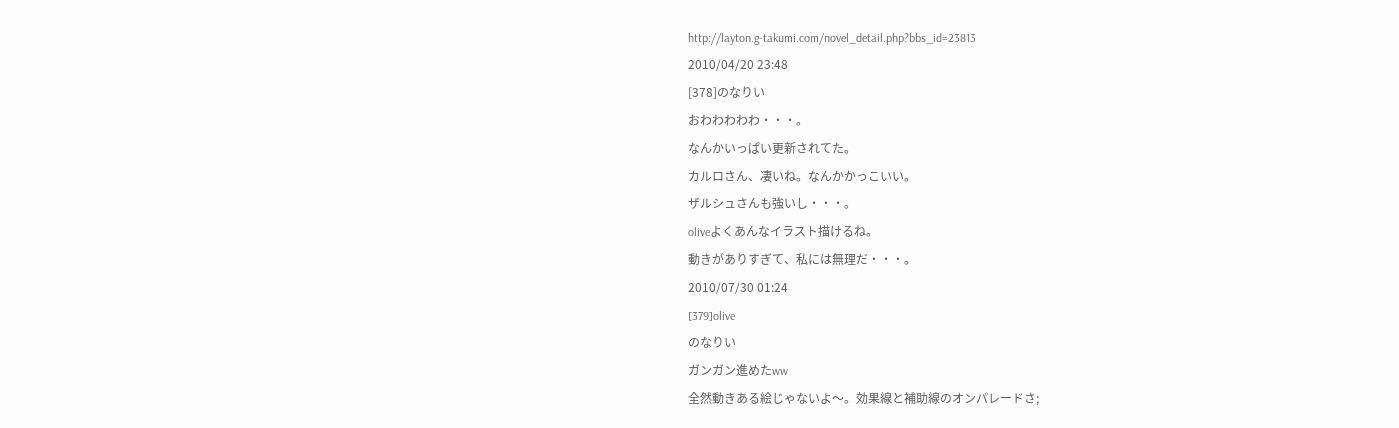http://layton.g-takumi.com/novel_detail.php?bbs_id=23813
2010/04/20 23:48
[378]のなりい
おわわわわわ・・・。
なんかいっぱい更新されてた。
カルロさん、凄いね。なんかかっこいい。
ザルシュさんも強いし・・・。
oliveよくあんなイラスト描けるね。
動きがありすぎて、私には無理だ・・・。
2010/07/30 01:24
[379]olive
のなりい
ガンガン進めたww
全然動きある絵じゃないよ〜。効果線と補助線のオンパレードさ;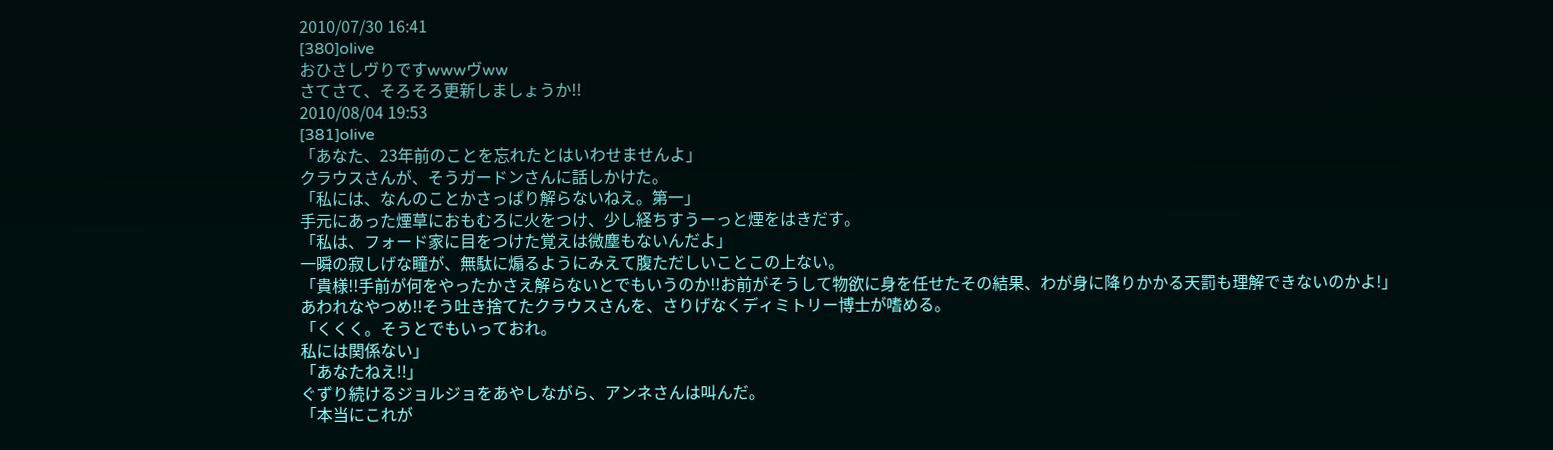2010/07/30 16:41
[380]olive
おひさしヴりですwwwヴww
さてさて、そろそろ更新しましょうか!!
2010/08/04 19:53
[381]olive
「あなた、23年前のことを忘れたとはいわせませんよ」
クラウスさんが、そうガードンさんに話しかけた。
「私には、なんのことかさっぱり解らないねえ。第一」
手元にあった煙草におもむろに火をつけ、少し経ちすうーっと煙をはきだす。
「私は、フォード家に目をつけた覚えは微塵もないんだよ」
一瞬の寂しげな瞳が、無駄に煽るようにみえて腹ただしいことこの上ない。
「貴様!!手前が何をやったかさえ解らないとでもいうのか!!お前がそうして物欲に身を任せたその結果、わが身に降りかかる天罰も理解できないのかよ!」
あわれなやつめ!!そう吐き捨てたクラウスさんを、さりげなくディミトリー博士が嗜める。
「くくく。そうとでもいっておれ。
私には関係ない」
「あなたねえ!!」
ぐずり続けるジョルジョをあやしながら、アンネさんは叫んだ。
「本当にこれが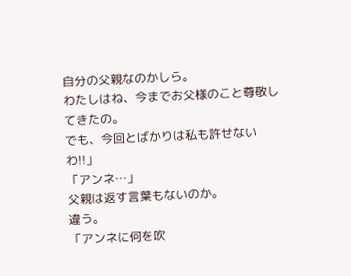自分の父親なのかしら。
わたしはね、今までお父様のこと尊敬してきたの。
でも、今回とばかりは私も許せないわ!!」
「アンネ…」
父親は返す言葉もないのか。
違う。
「アンネに何を吹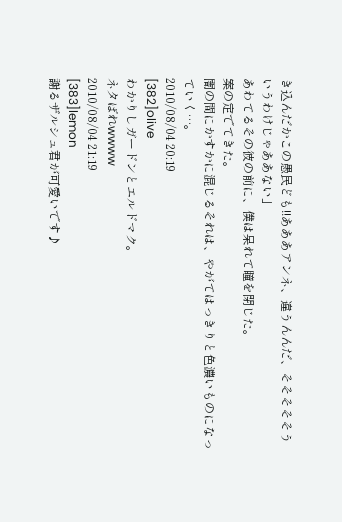き込んだかこの愚民ども!!あああアンネ、違うんんだ、そそそそそういうわけじゃああない」
あわてるその彼の前に、僕は呆れて瞳を閉じた。
案の定でてきた。
闇の間にかすかに混じるそれは、やがてはっきりと色濃いものになっていく…。
2010/08/04 20:19
[382]olive
わかりしガードンとエルドマク。
ネタばれwwww
2010/08/04 21:19
[383]lemon
謝るザルシュ君が可愛いです♪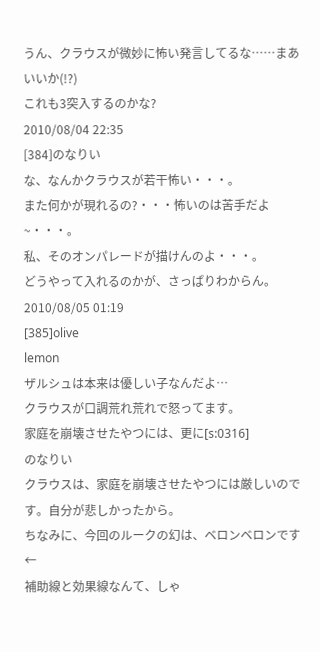うん、クラウスが微妙に怖い発言してるな……まあいいか(!?)
これも3突入するのかな?
2010/08/04 22:35
[384]のなりい
な、なんかクラウスが若干怖い・・・。
また何かが現れるの?・・・怖いのは苦手だよ~・・・。
私、そのオンパレードが描けんのよ・・・。
どうやって入れるのかが、さっぱりわからん。
2010/08/05 01:19
[385]olive
lemon
ザルシュは本来は優しい子なんだよ…
クラウスが口調荒れ荒れで怒ってます。
家庭を崩壊させたやつには、更に[s:0316]
のなりい
クラウスは、家庭を崩壊させたやつには厳しいのです。自分が悲しかったから。
ちなみに、今回のルークの幻は、ベロンベロンです←
補助線と効果線なんて、しゃ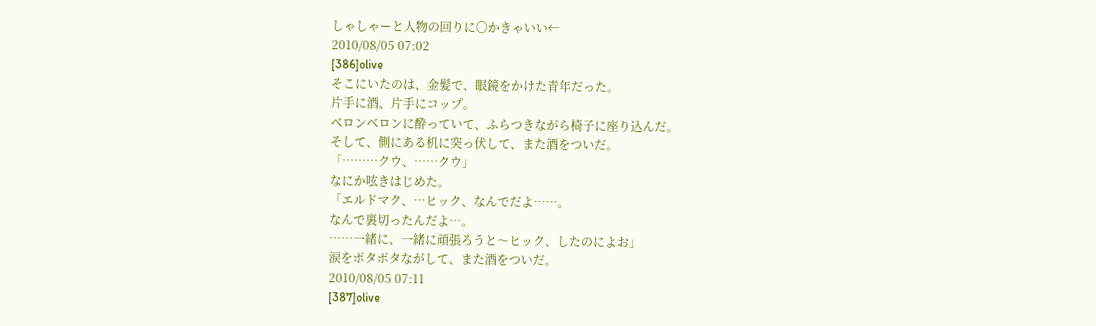しゃしゃーと人物の回りに〇かきゃいい←
2010/08/05 07:02
[386]olive
そこにいたのは、金髪で、眼鏡をかけた青年だった。
片手に酒、片手にコップ。
ベロンベロンに酔っていて、ふらつきながら椅子に座り込んだ。
そして、側にある机に突っ伏して、また酒をついだ。
「………クウ、……クウ」
なにか呟きはじめた。
「エルドマク、…ヒック、なんでだよ……。
なんで裏切ったんだよ…。
……一緒に、一緒に頑張ろうと〜ヒック、したのによお」
涙をポタポタながして、また酒をついだ。
2010/08/05 07:11
[387]olive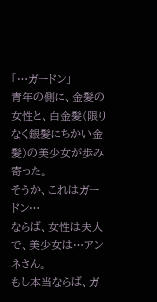「…ガードン」
青年の側に、金髪の女性と、白金髪(限りなく銀髪にちかい金髪)の美少女が歩み寄った。
そうか、これはガードン…
ならば、女性は夫人で、美少女は…アンネさん。
もし本当ならば、ガ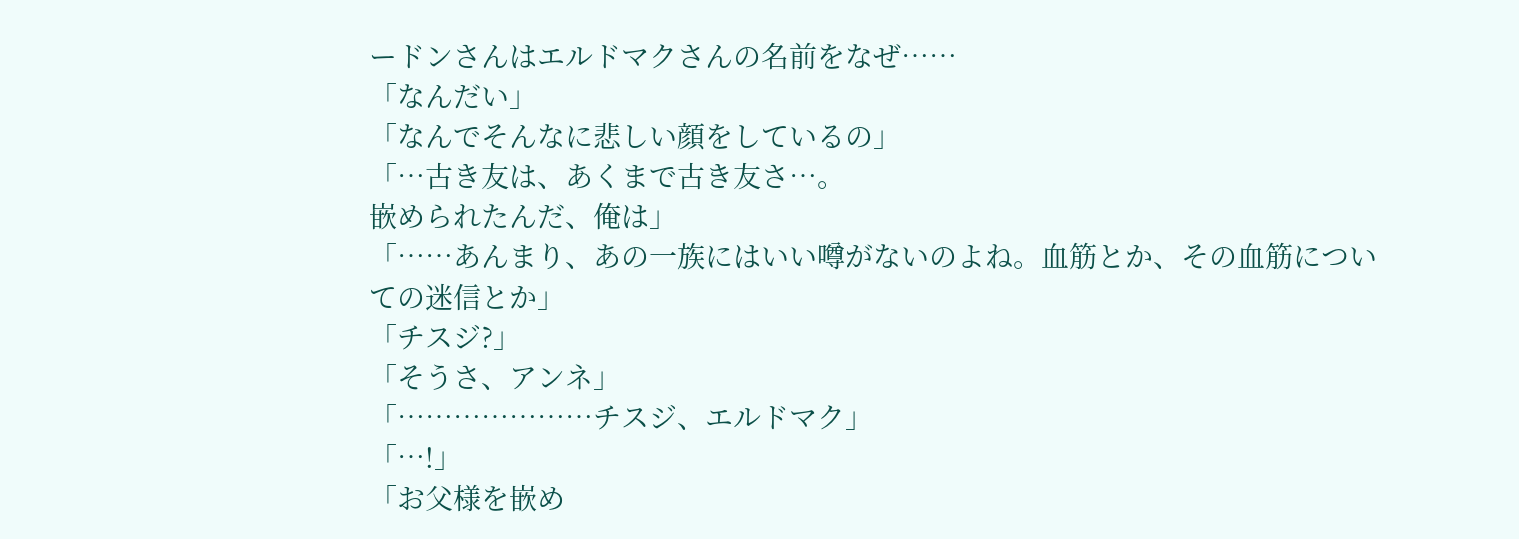ードンさんはエルドマクさんの名前をなぜ……
「なんだい」
「なんでそんなに悲しい顔をしているの」
「…古き友は、あくまで古き友さ…。
嵌められたんだ、俺は」
「……あんまり、あの一族にはいい噂がないのよね。血筋とか、その血筋についての迷信とか」
「チスジ?」
「そうさ、アンネ」
「…………………チスジ、エルドマク」
「…!」
「お父様を嵌め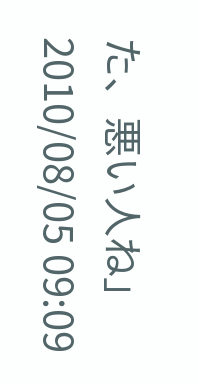た、悪い人ね」
2010/08/05 09:09